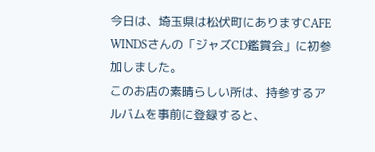今日は、埼玉県は松伏町にありますCAFE WINDSさんの「ジャズCD鑑賞会」に初参加しました。
このお店の素晴らしい所は、持参するアルバムを事前に登録すると、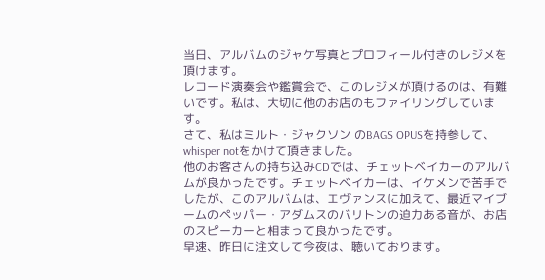当日、アルバムのジャケ写真とプロフィール付きのレジメを頂けます。
レコード演奏会や鑑賞会で、このレジメが頂けるのは、有難いです。私は、大切に他のお店のもファイリングしています。
さて、私はミルト・ジャクソン のBAGS OPUSを持参して、whisper notをかけて頂きました。
他のお客さんの持ち込みCDでは、チェットベイカーのアルバムが良かったです。チェットベイカーは、イケメンで苦手でしたが、このアルバムは、エヴァンスに加えて、最近マイブームのペッパー・アダムスのバリトンの迫力ある音が、お店のスピーカーと相まって良かったです。
早速、昨日に注文して今夜は、聴いております。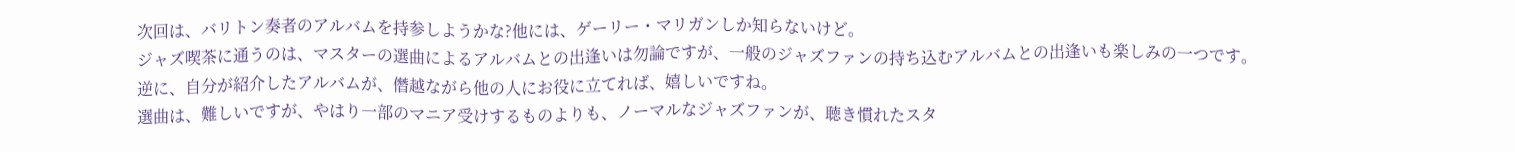次回は、バリトン奏者のアルバムを持参しようかな?他には、ゲーリー・マリガンしか知らないけど。
ジャズ喫茶に通うのは、マスターの選曲によるアルバムとの出逢いは勿論ですが、一般のジャズファンの持ち込むアルバムとの出逢いも楽しみの一つです。
逆に、自分が紹介したアルバムが、僭越ながら他の人にお役に立てれば、嬉しいですね。
選曲は、難しいですが、やはり一部のマニア受けするものよりも、ノーマルなジャズファンが、聴き慣れたスタ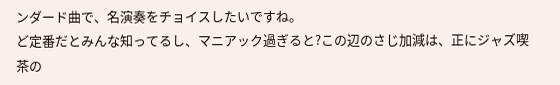ンダード曲で、名演奏をチョイスしたいですね。
ど定番だとみんな知ってるし、マニアック過ぎると?この辺のさじ加減は、正にジャズ喫茶の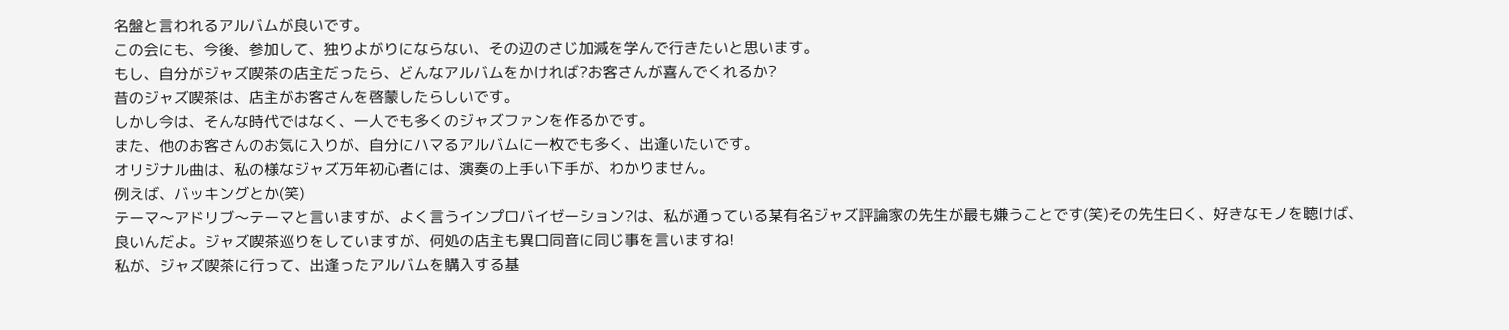名盤と言われるアルバムが良いです。
この会にも、今後、参加して、独りよがりにならない、その辺のさじ加減を学んで行きたいと思います。
もし、自分がジャズ喫茶の店主だったら、どんなアルバムをかければ?お客さんが喜んでくれるか?
昔のジャズ喫茶は、店主がお客さんを啓蒙したらしいです。
しかし今は、そんな時代ではなく、一人でも多くのジャズファンを作るかです。
また、他のお客さんのお気に入りが、自分にハマるアルバムに一枚でも多く、出逢いたいです。
オリジナル曲は、私の様なジャズ万年初心者には、演奏の上手い下手が、わかりません。
例えば、バッキングとか(笑)
テーマ〜アドリブ〜テーマと言いますが、よく言うインプロバイゼーション?は、私が通っている某有名ジャズ評論家の先生が最も嫌うことです(笑)その先生曰く、好きなモノを聴けば、良いんだよ。ジャズ喫茶巡りをしていますが、何処の店主も異口同音に同じ事を言いますね!
私が、ジャズ喫茶に行って、出逢ったアルバムを購入する基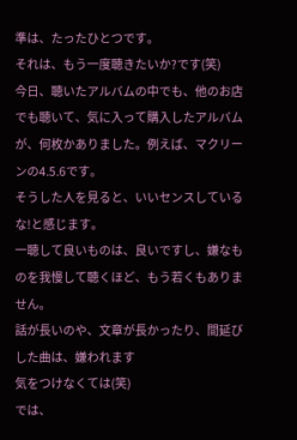準は、たったひとつです。
それは、もう一度聴きたいか?です(笑)
今日、聴いたアルバムの中でも、他のお店でも聴いて、気に入って購入したアルバムが、何枚かありました。例えば、マクリーンの4.5.6です。
そうした人を見ると、いいセンスしているな!と感じます。
一聴して良いものは、良いですし、嫌なものを我慢して聴くほど、もう若くもありません。
話が長いのや、文章が長かったり、間延びした曲は、嫌われます
気をつけなくては(笑)
では、